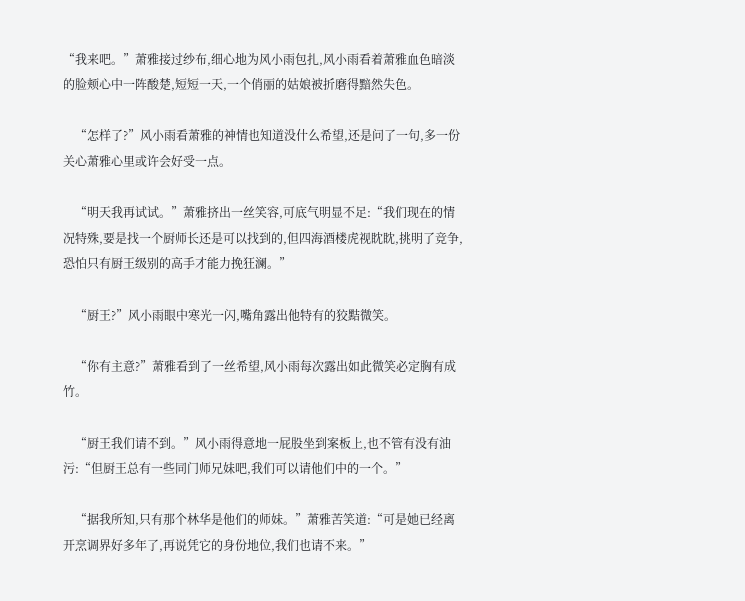“我来吧。”萧雅接过纱布,细心地为风小雨包扎,风小雨看着萧雅血色暗淡的脸颊心中一阵酸楚,短短一天,一个俏丽的姑娘被折磨得黯然失色。

    “怎样了?”风小雨看萧雅的神情也知道没什么希望,还是问了一句,多一份关心萧雅心里或许会好受一点。

    “明天我再试试。”萧雅挤出一丝笑容,可底气明显不足:“我们现在的情况特殊,要是找一个厨师长还是可以找到的,但四海酒楼虎视眈眈,挑明了竞争,恐怕只有厨王级别的高手才能力挽狂澜。”

    “厨王?”风小雨眼中寒光一闪,嘴角露出他特有的狡黠微笑。

    “你有主意?”萧雅看到了一丝希望,风小雨每次露出如此微笑必定胸有成竹。

    “厨王我们请不到。”风小雨得意地一屁股坐到案板上,也不管有没有油污:“但厨王总有一些同门师兄妹吧,我们可以请他们中的一个。”

    “据我所知,只有那个林华是他们的师妹。”萧雅苦笑道:“可是她已经离开烹调界好多年了,再说凭它的身份地位,我们也请不来。”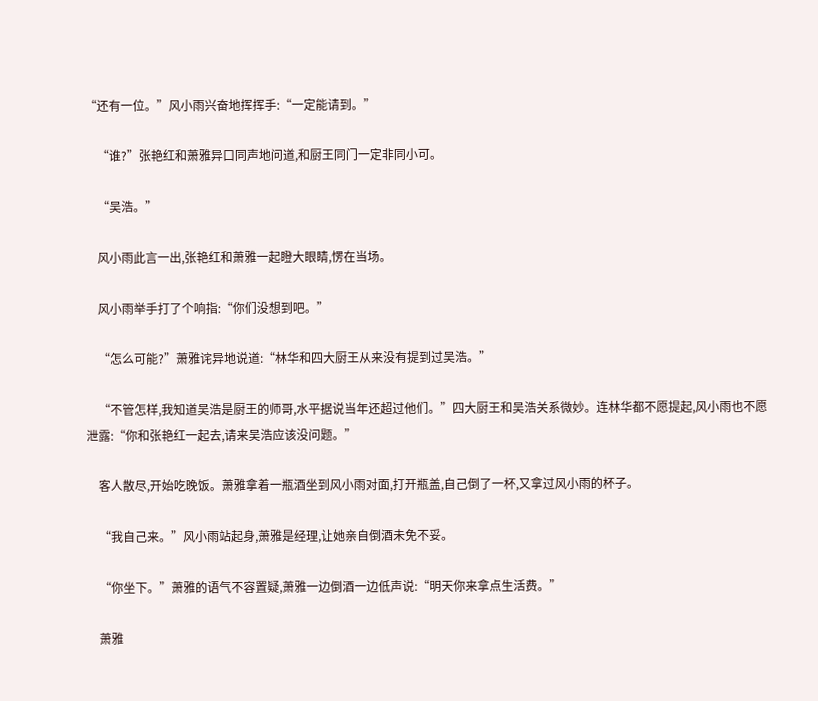“还有一位。”风小雨兴奋地挥挥手:“一定能请到。”

    “谁?”张艳红和萧雅异口同声地问道,和厨王同门一定非同小可。

    “吴浩。”

    风小雨此言一出,张艳红和萧雅一起瞪大眼睛,愣在当场。

    风小雨举手打了个响指:“你们没想到吧。”

    “怎么可能?”萧雅诧异地说道:“林华和四大厨王从来没有提到过吴浩。”

    “不管怎样,我知道吴浩是厨王的师哥,水平据说当年还超过他们。”四大厨王和吴浩关系微妙。连林华都不愿提起,风小雨也不愿泄露:“你和张艳红一起去,请来吴浩应该没问题。”

    客人散尽,开始吃晚饭。萧雅拿着一瓶酒坐到风小雨对面,打开瓶盖,自己倒了一杯,又拿过风小雨的杯子。

    “我自己来。”风小雨站起身,萧雅是经理,让她亲自倒酒未免不妥。

    “你坐下。”萧雅的语气不容置疑,萧雅一边倒酒一边低声说:“明天你来拿点生活费。”

    萧雅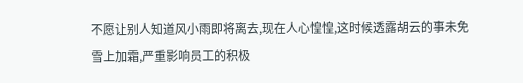不愿让别人知道风小雨即将离去,现在人心惶惶,这时候透露胡云的事未免雪上加霜,严重影响员工的积极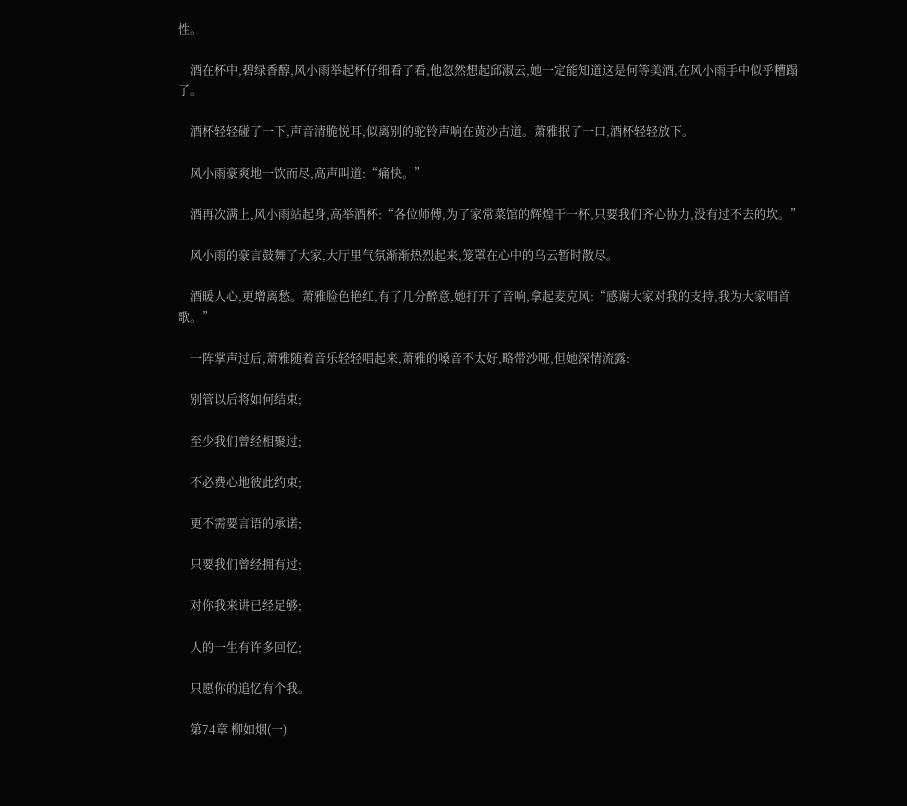性。

    酒在杯中,碧绿香醇,风小雨举起杯仔细看了看,他忽然想起邱淑云,她一定能知道这是何等美酒,在风小雨手中似乎糟蹋了。

    酒杯轻轻碰了一下,声音清脆悦耳,似离别的驼铃声响在黄沙古道。萧雅抿了一口,酒杯轻轻放下。

    风小雨豪爽地一饮而尽,高声叫道:“痛快。”

    酒再次满上,风小雨站起身,高举酒杯:“各位师傅,为了家常菜馆的辉煌干一杯,只要我们齐心协力,没有过不去的坎。”

    风小雨的豪言鼓舞了大家,大厅里气氛渐渐热烈起来,笼罩在心中的乌云暂时散尽。

    酒暖人心,更增离愁。萧雅脸色艳红,有了几分醉意,她打开了音响,拿起麦克风:“感谢大家对我的支持,我为大家唱首歌。”

    一阵掌声过后,萧雅随着音乐轻轻唱起来,萧雅的嗓音不太好,略带沙哑,但她深情流露:

    别管以后将如何结束;

    至少我们曾经相聚过;

    不必费心地彼此约束;

    更不需要言语的承诺;

    只要我们曾经拥有过;

    对你我来讲已经足够;

    人的一生有许多回忆;

    只愿你的追忆有个我。

    第74章 柳如烟(一)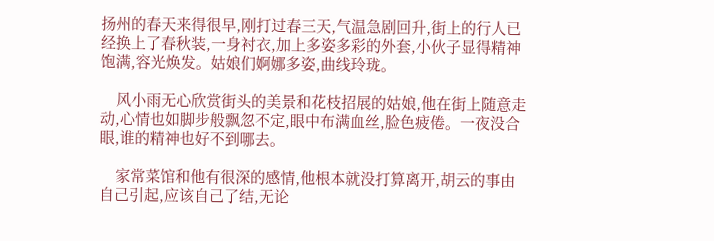扬州的春天来得很早,刚打过春三天,气温急剧回升,街上的行人已经换上了春秋装,一身衬衣,加上多姿多彩的外套,小伙子显得精神饱满,容光焕发。姑娘们婀娜多姿,曲线玲珑。

    风小雨无心欣赏街头的美景和花枝招展的姑娘,他在街上随意走动,心情也如脚步般飘忽不定,眼中布满血丝,脸色疲倦。一夜没合眼,谁的精神也好不到哪去。

    家常菜馆和他有很深的感情,他根本就没打算离开,胡云的事由自己引起,应该自己了结,无论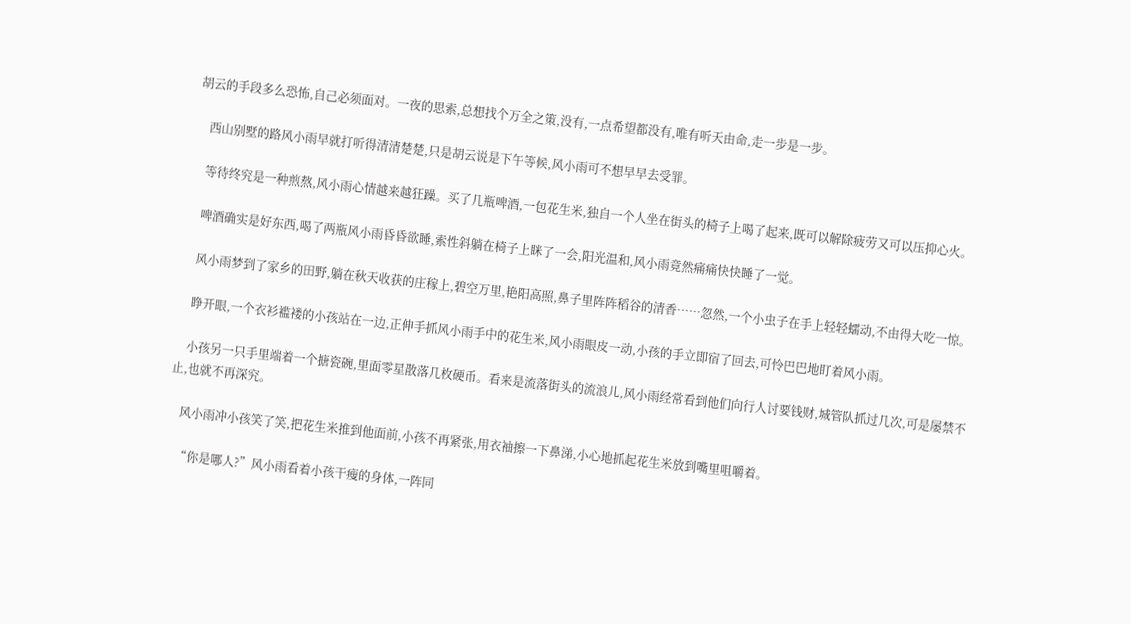胡云的手段多么恐怖,自己必须面对。一夜的思索,总想找个万全之策,没有,一点希望都没有,唯有听天由命,走一步是一步。

    西山别墅的路风小雨早就打听得清清楚楚,只是胡云说是下午等候,风小雨可不想早早去受罪。

    等待终究是一种煎熬,风小雨心情越来越狂躁。买了几瓶啤酒,一包花生米,独自一个人坐在街头的椅子上喝了起来,既可以解除疲劳又可以压抑心火。

    啤酒确实是好东西,喝了两瓶风小雨昏昏欲睡,索性斜躺在椅子上眯了一会,阳光温和,风小雨竟然痛痛快快睡了一觉。

    风小雨梦到了家乡的田野,躺在秋天收获的庄稼上,碧空万里,艳阳高照,鼻子里阵阵稻谷的清香……忽然,一个小虫子在手上轻轻蠕动,不由得大吃一惊。

    睁开眼,一个衣衫褴褛的小孩站在一边,正伸手抓风小雨手中的花生米,风小雨眼皮一动,小孩的手立即宿了回去,可怜巴巴地盯着风小雨。

    小孩另一只手里端着一个搪瓷碗,里面零星散落几枚硬币。看来是流落街头的流浪儿,风小雨经常看到他们向行人讨要钱财,城管队抓过几次,可是屡禁不止,也就不再深究。

    风小雨冲小孩笑了笑,把花生米推到他面前,小孩不再紧张,用衣袖擦一下鼻涕,小心地抓起花生米放到嘴里咀嚼着。

    “你是哪人?”风小雨看着小孩干瘦的身体,一阵同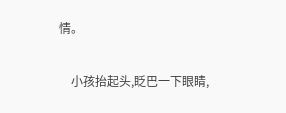情。

    小孩抬起头,眨巴一下眼睛,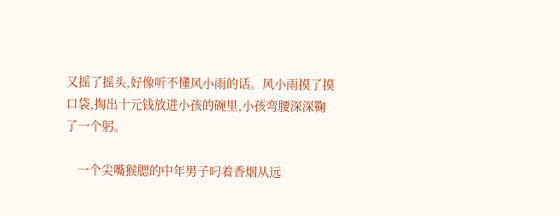又摇了摇头,好像听不懂风小雨的话。风小雨摸了摸口袋,掏出十元钱放进小孩的碗里,小孩弯腰深深鞠了一个躬。

    一个尖嘴猴腮的中年男子叼着香烟从远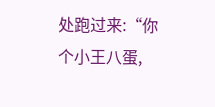处跑过来:“你个小王八蛋,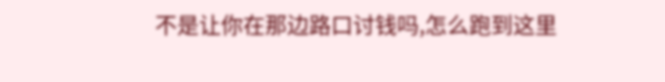不是让你在那边路口讨钱吗,怎么跑到这里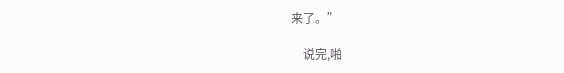来了。”

    说完,啪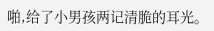啪,给了小男孩两记清脆的耳光。